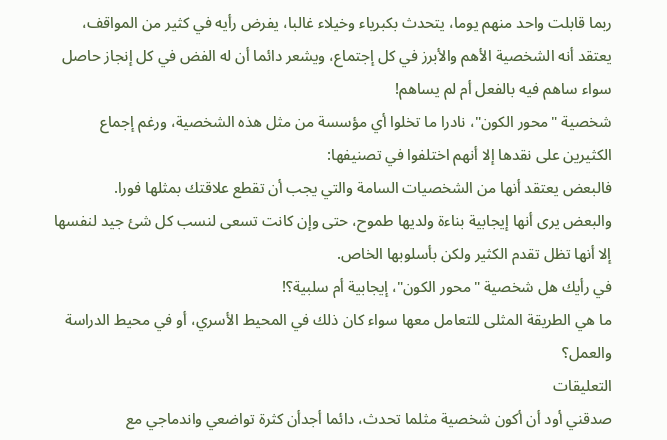ربما قابلت واحد منهم يوما، يتحدث بكبرياء وخيلاء غالبا، يفرض رأيه في كثير من المواقف، يعتقد أنه الشخصية الأهم والأبرز في كل إجتماع، ويشعر دائما أن له الفض في كل إنجاز حاصل سواء ساهم فيه بالفعل أم لم يساهم!
شخصية "محور الكون"، نادرا ما تخلوا أي مؤسسة من مثل هذه الشخصية، ورغم إجماع الكثيرين على نقدها إلا أنهم اختلفوا في تصنيفها:
فالبعض يعتقد أنها من الشخصيات السامة والتي يجب أن تقطع علاقتك بمثلها فورا.
والبعض يرى أنها إيجابية بناءة ولديها طموح، حتى وإن كانت تسعى لنسب كل شئ جيد لنفسها إلا أنها تظل تقدم الكثير ولكن بأسلوبها الخاص.
في رأيك هل شخصية "محور الكون"، إيجابية أم سلبية؟!
ما هي الطريقة المثلى للتعامل معها سواء كان ذلك في المحيط الأسري، أو في محيط الدراسة والعمل؟
التعليقات
صدقني أود أن أكون شخصية مثلما تحدث، دائما أجدأن كثرة تواضعي واندماجي مع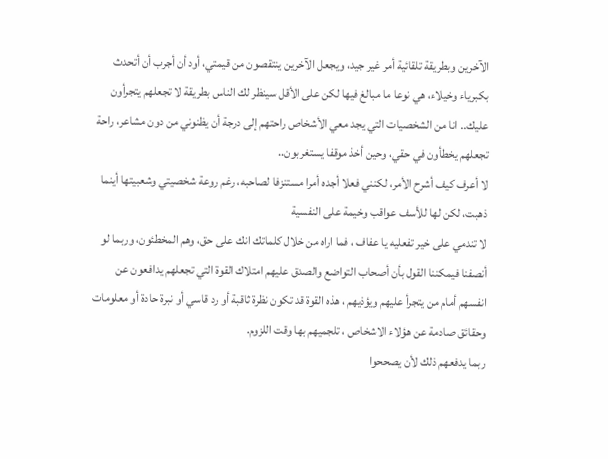الآخرين وبطريقة تلقائية أمر غير جيد، ويجعل الآخرين ينتقصون من قيمتي، أود أن أجرب أن أتحدث بكبرياء وخيلاء، هي نوعا ما مبالغ فيها لكن على الأقل سينظر لك الناس بطريقة لا تجعلهم يتجرأون عليك.. انا من الشخصيات التي يجد معي الأشخاص راحتهم إلى درجة أن يظنوني من دون مشاعر، راحة تجعلهم يخطأون في حقي، وحين أخذ موقفا يستغربون..
لا أعرف كيف أشرح الأمر، لكنني فعلا أجده أمرا مستنزفا لصاحبه، رغم روعة شخصيتي وشعبيتها أينما ذهبت، لكن لها للأسف عواقب وخيمة على النفسية
لا تندمي على خير تفعليه يا عفاف ، فما اراه من خلال كلماتك انك على حق، وهم المخطئون، وربما لو أنصفنا فيمكننا القول بأن أصحاب التواضع والصدق عليهم امتلاك القوة التي تجعلهم يدافعون عن انفسهم أمام من يتجرأ عليهم ويؤذيهم ، هذه القوة قد تكون نظرة ثاقبة أو رد قاسي أو نبرة حادة أو معلومات وحقائق صادمة عن هؤلاء الاشخاص ، تلجميهم بها وقت اللزوم.
ربما يدفعهم ذلك لأن يصححوا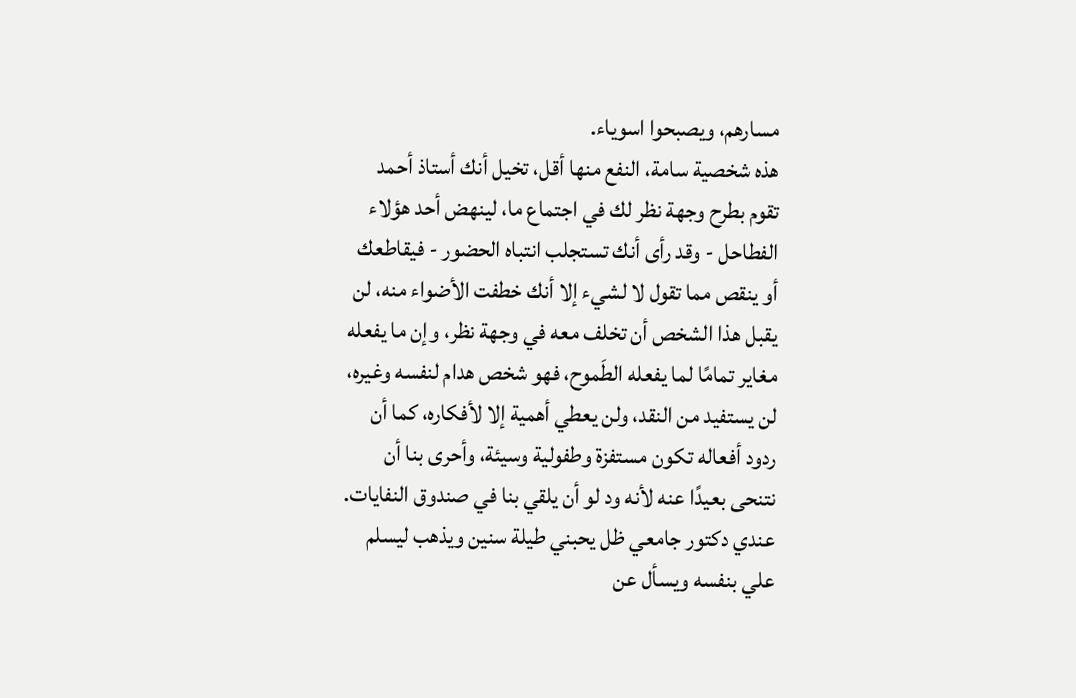مسارهم، ويصبحوا اسوياء.
هذه شخصية سامة، النفع منها أقل، تخيل أنك أستاذ أحمد تقوم بطرح وجهة نظر لك في اجتماع ما، لينهض أحد هؤلاء الفطاحل - وقد رأى أنك تستجلب انتباه الحضور - فيقاطعك أو ينقص مما تقول لا لشيء إلا أنك خطفت الأضواء منه، لن يقبل هذا الشخص أن تخلف معه في وجهة نظر، وإن ما يفعله مغاير تمامًا لما يفعله الطَموح، فهو شخص هدام لنفسه وغيره، لن يستفيد من النقد، ولن يعطي أهمية إلا لأفكاره، كما أن ردود أفعاله تكون مستفزة وطفولية وسيئة، وأحرى بنا أن نتنحى بعيدًا عنه لأنه ود لو أن يلقي بنا في صندوق النفايات.
عندي دكتور جامعي ظل يحبني طيلة سنين ويذهب ليسلم علي بنفسه ويسأل عن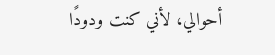أحوالي، لأني كنت ودودًا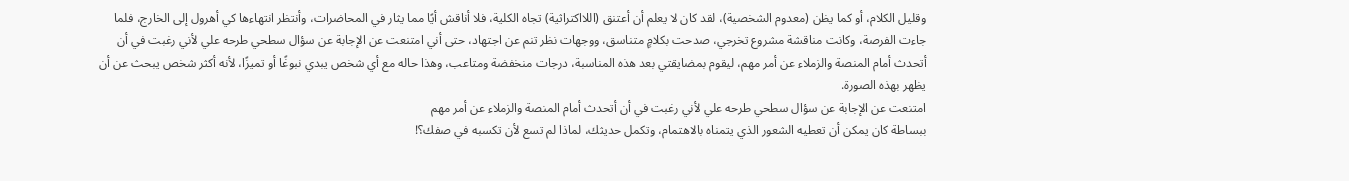وقليل الكلام، أو كما يظن (معدوم الشخصية)، لقد كان لا يعلم أن أعتنق (اللااكتراثية) تجاه الكلية، فلا أناقش أيًا مما يثار في المحاضرات، وأنتظر انتهاءها كي أهرول إلى الخارج، فلما جاءت الفرصة، وكانت مناقشة مشروع تخرجي، صدحت بكلامٍ متناسق، ووجهات نظر تنم عن اجتهاد، حتى أني امتنعت عن الإجابة عن سؤال سطحي طرحه علي لأني رغبت في أن أتحدث أمام المنصة والزملاء عن أمر مهم، ليقوم بمضايقتي بعد هذه المناسبة، درجات منخفضة ومتاعب، وهذا حاله مع أي شخص يبدي نبوغًا أو تميزًا، لأنه أكثر شخص يبحث عن أن يظهر بهذه الصورة.
امتنعت عن الإجابة عن سؤال سطحي طرحه علي لأني رغبت في أن أتحدث أمام المنصة والزملاء عن أمر مهم
ببساطة كان يمكن أن تعطيه الشعور الذي يتمناه بالاهتمام، وتكمل حديثك، لماذا لم تسع لأن تكسبه في صفك؟!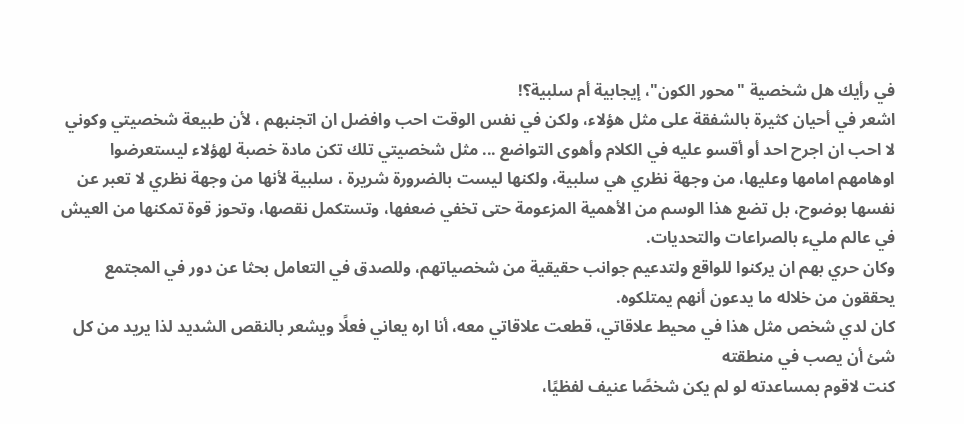في رأيك هل شخصية "محور الكون"، إيجابية أم سلبية؟!
اشعر في أحيان كثيرة بالشفقة على مثل هؤلاء، ولكن في نفس الوقت احب وافضل ان اتجنبهم ، لأن طبيعة شخصيتي وكوني لا احب ان اجرح احد أو أقسو عليه في الكلام وأهوى التواضع ... مثل شخصيتي تلك تكن مادة خصبة لهؤلاء ليستعرضوا اوهامهم امامها وعليها، من وجهة نظري هي سلبية، ولكنها ليست بالضرورة شريرة ، سلبية لأنها من وجهة نظري لا تعبر عن نفسها بوضوح، بل تضع هذا الوسم من الأهمية المزعومة حتى تخفي ضعفها، وتستكمل نقصها، وتحوز قوة تمكنها من العيش في عالم مليء بالصراعات والتحديات.
وكان حري بهم ان يركنوا للواقع ولتدعيم جوانب حقيقية من شخصياتهم، وللصدق في التعامل بحثا عن دور في المجتمع يحققون من خلاله ما يدعون أنهم يمتلكوه.
كان لدي شخص مثل هذا في محيط علاقاتي، قطعت علاقاتي معه، أنا اره يعاني فعلًا ويشعر بالنقص الشديد لذا يريد من كل شئ أن يصب في منطقته
كنت لاقوم بمساعدته لو لم يكن شخصًا عنيف لفظيًا،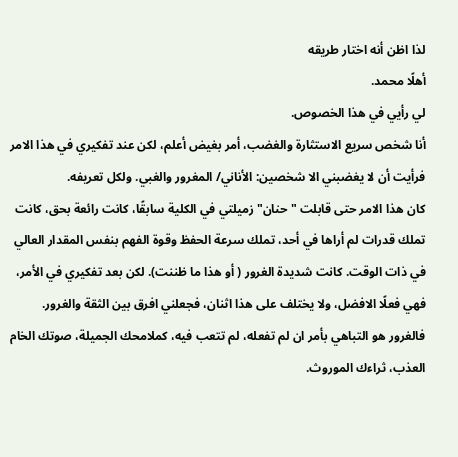لذا اظن أنه اختار طريقه
أهلًا محمد.
لي رأيي في هذا الخصوص.
أنا شخص سريع الاستثارة والغضب، أمر بغيض أعلم، لكن عند تفكيري في هذا الامر فرأيت أن لا يغضبني الا شخصين: الأناني/ المغرور والغبي. ولكل تعريفه.
كان هذا الامر حتى قابلت " حنان" زميلتي في الكلية سابقًا، كانت رائعة بحق، كانت تملك قدرات لم أراها في أحد، تملك سرعة الحفظ وقوة الفهم بنفس المقدار العالي في ذات الوقت. كانت شديدة الغرور ( أو هذا ما ظننت). لكن بعد تفكيري في الأمر، فهي فعلًا الافضل، ولا يختلف على هذا اثنان، فجعلني افرق بين الثقة والغرور.
فالغرور هو التباهي بأمر ان لم تفعله، لم تتعب فيه، كملامحك الجميلة، صوتك الخام العذب، ثراءك الموروث.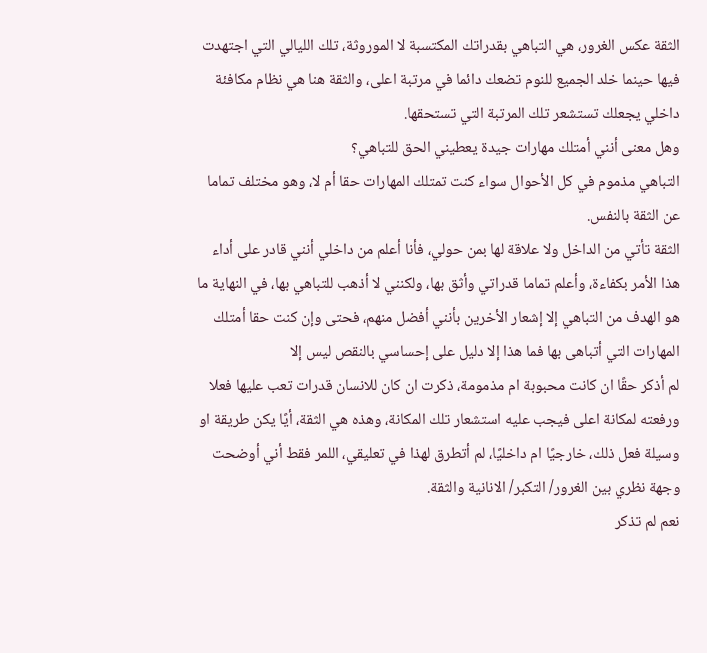الثقة عكس الغرور، هي التباهي بقدراتك المكتسبة لا الموروثة، تلك الليالي التي اجتهدت فيها حينما خلد الجميع للنوم تضعك دائما في مرتبة اعلى، والثقة هنا هي نظام مكافئة داخلي يجعلك تستشعر تلك المرتبة التي تستحقها.
وهل معنى أنني أمتلك مهارات جيدة يعطيني الحق للتباهي؟
التباهي مذموم في كل الأحوال سواء كنت تمتلك المهارات حقا أم لا، وهو مختلف تماما عن الثقة بالنفس.
الثقة تأتي من الداخل ولا علاقة لها بمن حولي، فأنا أعلم من داخلي أنني قادر على أداء هذا الأمر بكفاءة، وأعلم تماما قدراتي وأثق بها، ولكنني لا أذهب للتباهي بها، في النهاية ما هو الهدف من التباهي إلا إشعار الأخرين بأنني أفضل منهم، فحتى وإن كنت حقا أمتلك المهارات التي أتباهى بها فما هذا إلا دليل على إحساسي بالنقص ليس إلا
لم أذكر حقًا ان كانت محبوبة ام مذمومة، ذكرت ان كان للانسان قدرات تعب عليها فعلا ورفعته لمكانة اعلى فيجب عليه استشعار تلك المكانة، وهذه هي الثقة، أيًا يكن طريقة او وسيلة فعل ذلك، خارجيًا ام داخليًا، لم أتطرق لهذا في تعليقي، اللمر فقط أني أوضحت وجهة نظري بين الغرور/ التكبر/ الانانية والثقة.
نعم لم تذكر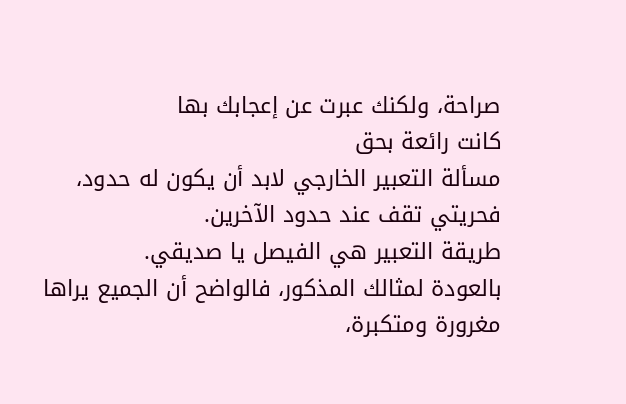صراحة، ولكنك عبرت عن إعجابك بها
كانت رائعة بحق
مسألة التعبير الخارجي لابد أن يكون له حدود، فحريتي تقف عند حدود الآخرين.
طريقة التعبير هي الفيصل يا صديقي.
بالعودة لمثالك المذكور، فالواضح أن الجميع يراها مغرورة ومتكبرة،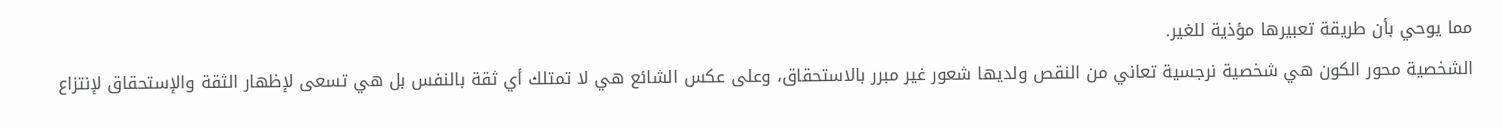مما يوحي بأن طريقة تعبيرها مؤذية للغير.
الشخصية محور الكون هي شخصية نرجسية تعاني من النقص ولديها شعور غير مبرر بالاستحقاق، وعلى عكس الشائع هي لا تمتلك أي ثقة بالنفس بل هي تسعى لإظهار الثقة والإستحقاق لإنتزاع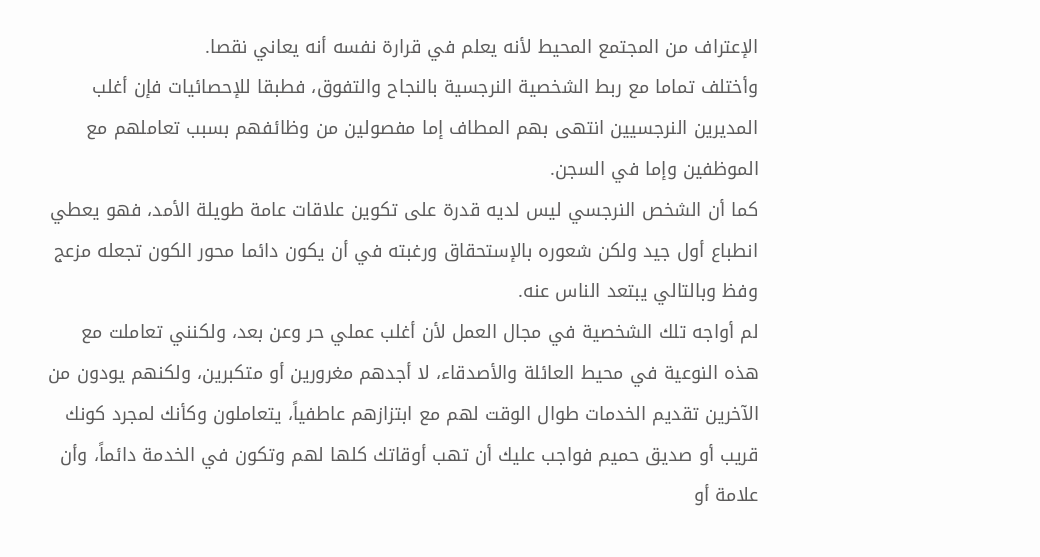الإعتراف من المجتمع المحيط لأنه يعلم في قرارة نفسه أنه يعاني نقصا.
وأختلف تماما مع ربط الشخصية النرجسية بالنجاح والتفوق، فطبقا للإحصائيات فإن أغلب المديرين النرجسيين انتهى بهم المطاف إما مفصولين من وظائفهم بسبب تعاملهم مع الموظفين وإما في السجن.
كما أن الشخص النرجسي ليس لديه قدرة على تكوين علاقات عامة طويلة الأمد، فهو يعطي انطباع أول جيد ولكن شعوره بالإستحقاق ورغبته في أن يكون دائما محور الكون تجعله مزعج وفظ وبالتالي يبتعد الناس عنه.
لم أواجه تلك الشخصية في مجال العمل لأن أغلب عملي حر وعن بعد، ولكنني تعاملت مع هذه النوعية في محيط العائلة والأصدقاء، لا أجدهم مغرورين أو متكبرين، ولكنهم يودون من الآخرين تقديم الخدمات طوال الوقت لهم مع ابتزازهم عاطفياً، يتعاملون وكأنك لمجرد كونك قريب أو صديق حميم فواجب عليك أن تهب أوقاتك كلها لهم وتكون في الخدمة دائماً، وأن علامة أو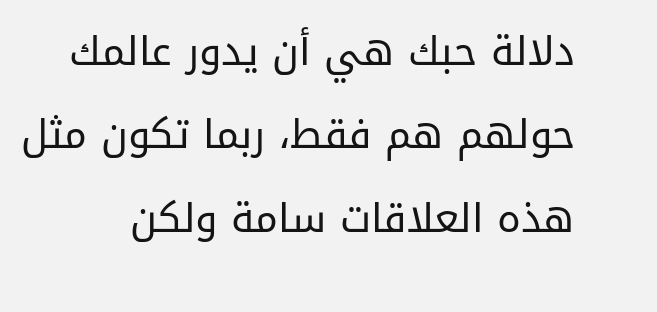دلالة حبك هي أن يدور عالمك حولهم هم فقط، ربما تكون مثل هذه العلاقات سامة ولكن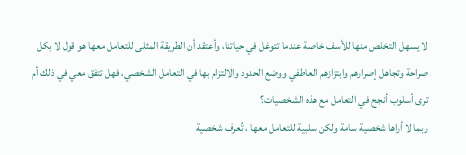لا يسهل التخلص منها للأسف خاصة عندما تتوغل في حياتنا، وأعتقد أن الطريقة المثلى للتعامل معها هو قول لا بكل صراحة وتجاهل إصرارهم وابتزازهم العاطفي ووضع الحدود والالتزام بها في التعامل الشخصي، فهل تتفق معي في ذلك أم ترى أسلوب أنجح في التعامل مع هذه الشخصيات؟
ربما لا أراها شخصية سامة ولكن سلبية للتعامل معها ، تُعرف شخصية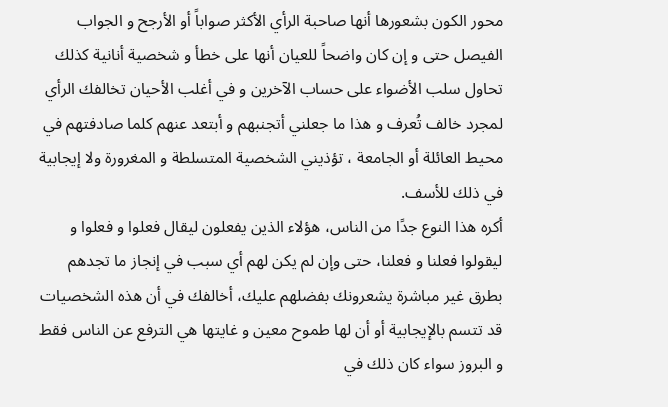محور الكون بشعورها أنها صاحبة الرأي الأكثر صواباً أو الأرجح و الجواب الفيصل حتى و إن كان واضحاً للعيان أنها على خطأ و شخصية أنانية كذلك تحاول سلب الأضواء على حساب الآخرين و في أغلب الأحيان تخالفك الرأي لمجرد خالف تُعرف و هذا ما جعلني أتجنبهم و أبتعد عنهم كلما صادفتهم في محيط العائلة أو الجامعة ، تؤذيني الشخصية المتسلطة و المغرورة ولا إيجابية في ذلك للأسف.
أكره هذا النوع جدًا من الناس، هؤلاء الذين يفعلون ليقال فعلوا و فعلوا و ليقولوا فعلنا و فعلنا، حتى وإن لم يكن لهم أي سبب في إنجاز ما تجدهم بطرق غير مباشرة يشعرونك بفضلهم عليك، أخالفك في أن هذه الشخصيات قد تتسم بالإيجابية أو أن لها طموح معين و غايتها هي الترفع عن الناس فقط و البروز سواء كان ذلك في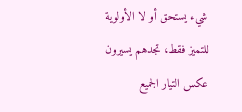شيء يستحق أو لا الأولوية للتميز فقط، تجدهم يسيرون عكس التيار الجميع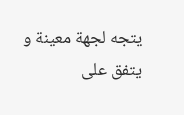يتجه لجهة معينة و يتفق على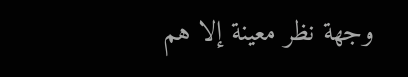وجهة نظر معينة إلا هم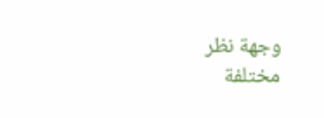وجهة نظر مختلفة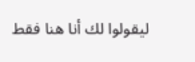ليقولوا لك أنا هنا فقط